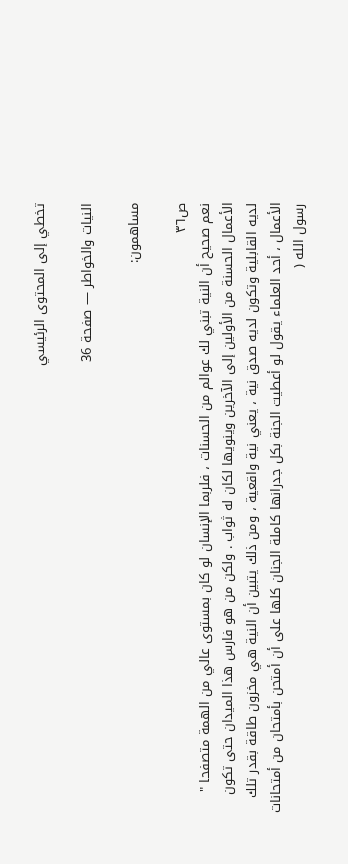تخطي إلى المحتوى الرئيسي

النيات والخواطر — صفحة 36

مساهمون:

ص٣٦
نعم صحيح أن النية تبني لك عوالم من الحسنات ، فلربما الإنسان لو كان بمستوى عالي من الهمة متصفحا " الأعمال الحسنة من الأولين إلى الآخرين وينويها لكان له ثواب . ولكن من هو فارس هذا الميدان حتى تكون لديه القابلية وتكون لديه صدق نية ، يعني نية واقعية ، ومن ذلك يتبين أن النية هي مخزون طاقة بقدر تلك الأعمال ، أحد العلماء يقول لو أعطيت الجنة بكل جدرانها كاملة الجنان كلها على أن أمتحن بأمتحان من أمتحانات رسول الله (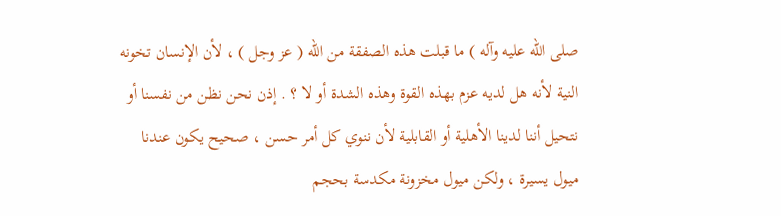صلى الله عليه وآله ) ما قبلت هذه الصفقة من الله ( عز وجل ) ، لأن الإنسان تخونه النية لأنه هل لديه عزم بهذه القوة وهذه الشدة أو لا ؟ . إذن نحن نظن من نفسنا أو نتحيل أننا لدينا الأهلية أو القابلية لأن ننوي كل أمر حسن ، صحيح يكون عندنا ميول يسيرة ، ولكن ميول مخزونة مكدسة بحجم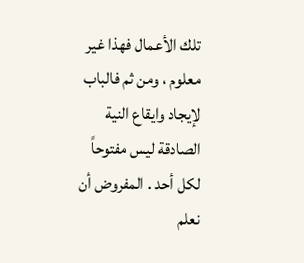تلك الأعمال فهذا غير معلوم ، ومن ثم فالباب لإيجاد وايقاع النية الصادقة ليس مفتوحاً لكل أحد . المفروض أن نعلم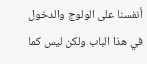أنفسنا على الولوج والدخول في هذا الباب ولكن ليس كما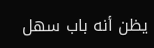يظن أنه باب سهل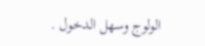الولوج وسهل الدخول .